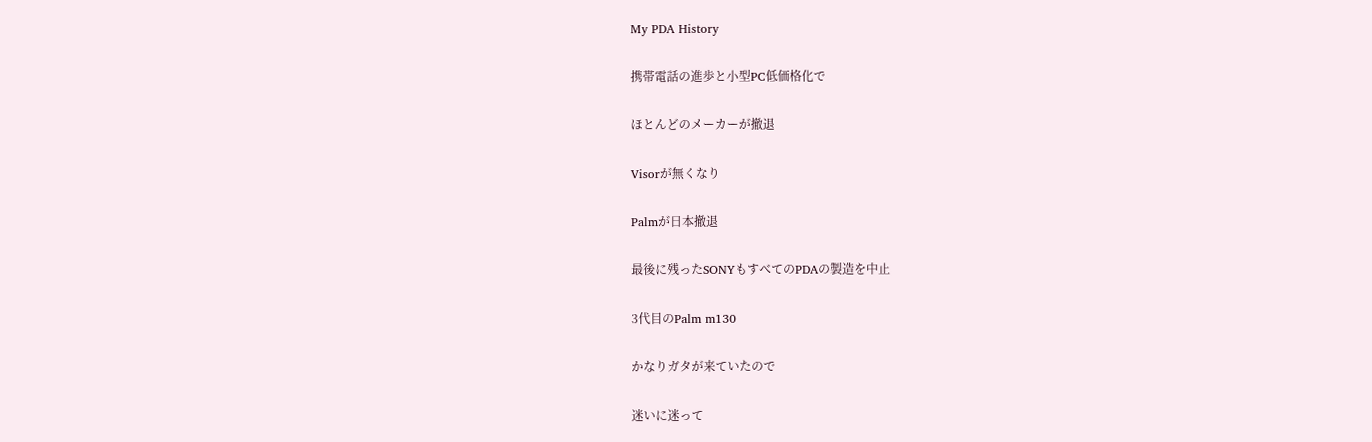My PDA History

携帯電話の進歩と小型PC低価格化で

ほとんどのメーカーが撤退

Visorが無くなり

Palmが日本撤退

最後に残ったSONYもすべてのPDAの製造を中止

3代目のPalm m130

かなりガタが来ていたので

迷いに迷って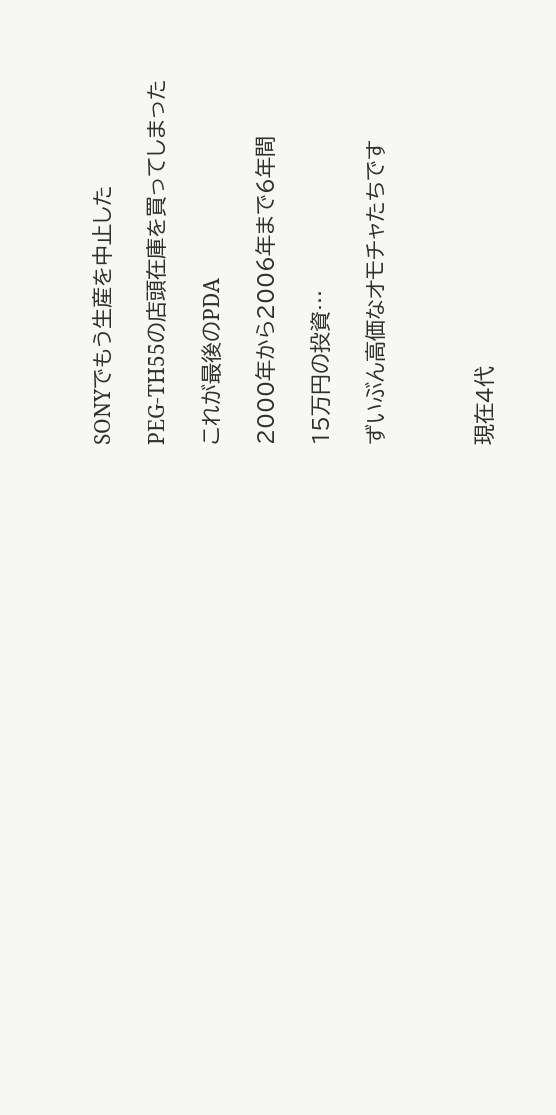SONYでもう生産を中止した

PEG-TH55の店頭在庫を買ってしまった

これが最後のPDA

2000年から2006年まで6年間

15万円の投資…

ずいぶん高価なオモチャたちです



現在4代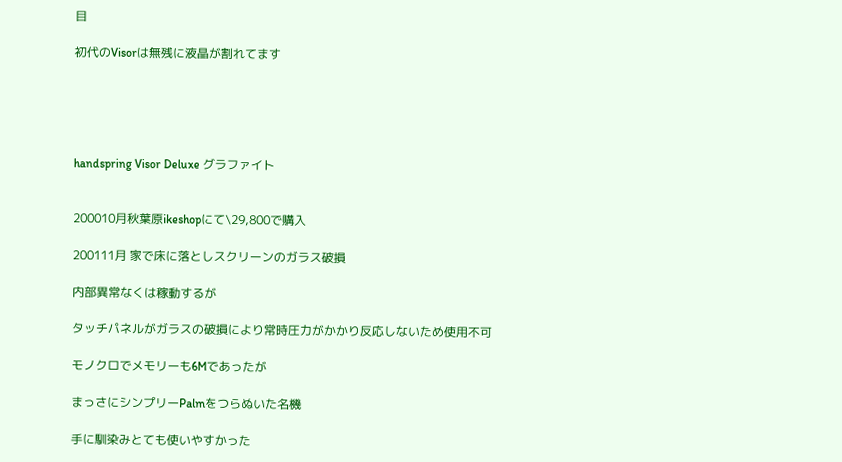目

初代のVisorは無残に液晶が割れてます





handspring Visor Deluxe グラファイト


200010月秋葉原ikeshopにて\29,800で購入

200111月 家で床に落としスクリーンのガラス破損

内部異常なくは稼動するが

タッチパネルがガラスの破損により常時圧力がかかり反応しないため使用不可

モノクロでメモリーも6Mであったが

まっさにシンプリーPalmをつらぬいた名機

手に馴染みとても使いやすかった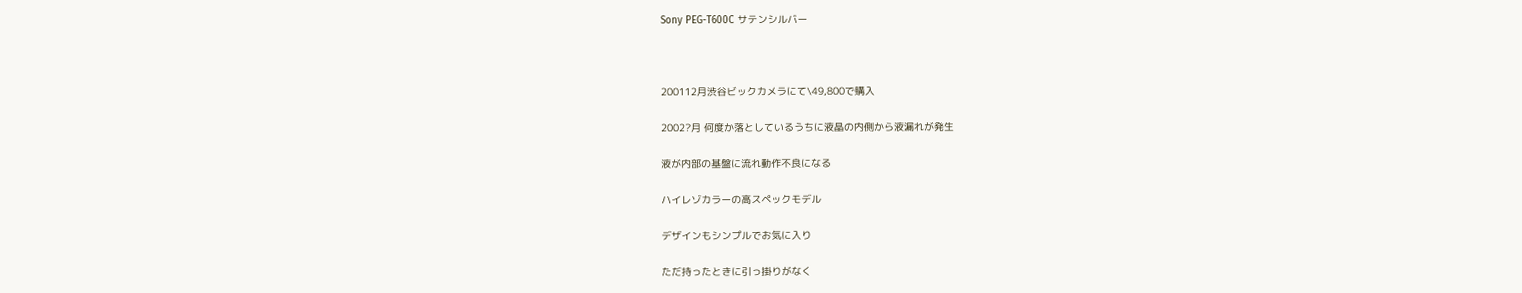Sony PEG-T600C サテンシルバー



200112月渋谷ビックカメラにて\49,800で購入

2002?月 何度か落としているうちに液晶の内側から液漏れが発生

液が内部の基盤に流れ動作不良になる

ハイレゾカラーの高スペックモデル

デザインもシンプルでお気に入り

ただ持ったときに引っ掛りがなく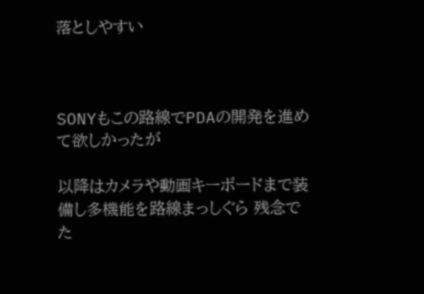落としやすい



SONYもこの路線でPDAの開発を進めて欲しかったが

以降はカメラや動画キーボードまで装備し多機能を路線まっしぐら 残念でた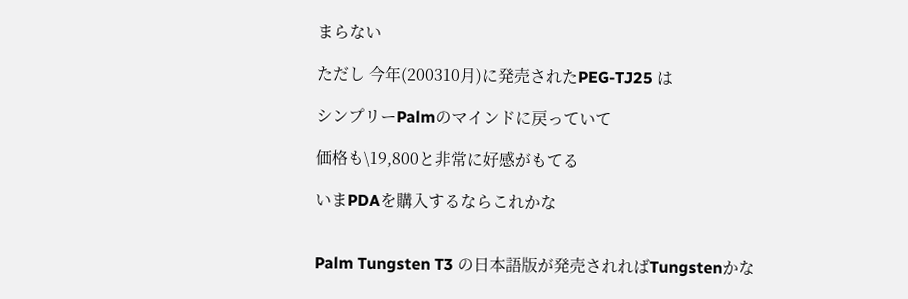まらない

ただし 今年(200310月)に発売されたPEG-TJ25 は

シンプリーPalmのマインドに戻っていて

価格も\19,800と非常に好感がもてる

いまPDAを購入するならこれかな


Palm Tungsten T3 の日本語版が発売されればTungstenかな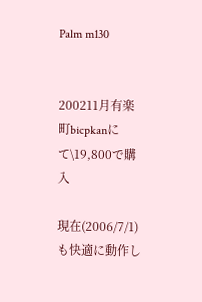Palm m130


200211月有楽町bicpkanにて\19,800で購入

現在(2006/7/1)も快適に動作し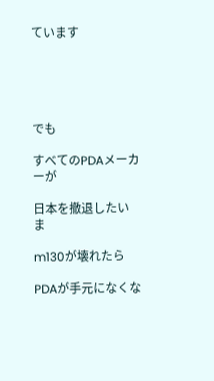ています





でも

すべてのPDAメーカーが

日本を撤退したいま

m130が壊れたら

PDAが手元になくな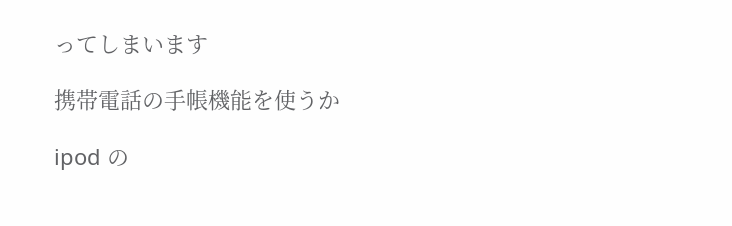ってしまいます

携帯電話の手帳機能を使うか

ipod の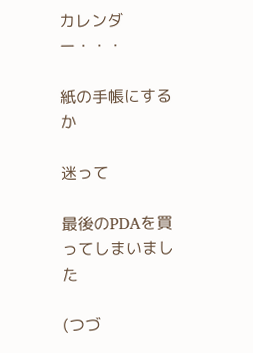カレンダー・・・

紙の手帳にするか

迷って

最後のPDAを買ってしまいました

(つづ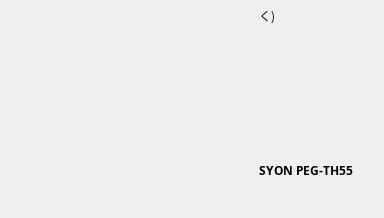く)





SYON PEG-TH55